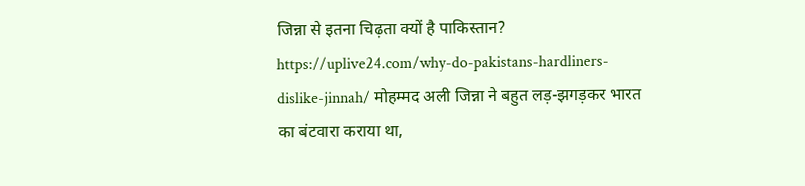जिन्ना से इतना चिढ़ता क्यों है पाकिस्तान?
https://uplive24.com/why-do-pakistans-hardliners-dislike-jinnah/ मोहम्मद अली जिन्ना ने बहुत लड़-झगड़कर भारत का बंटवारा कराया था,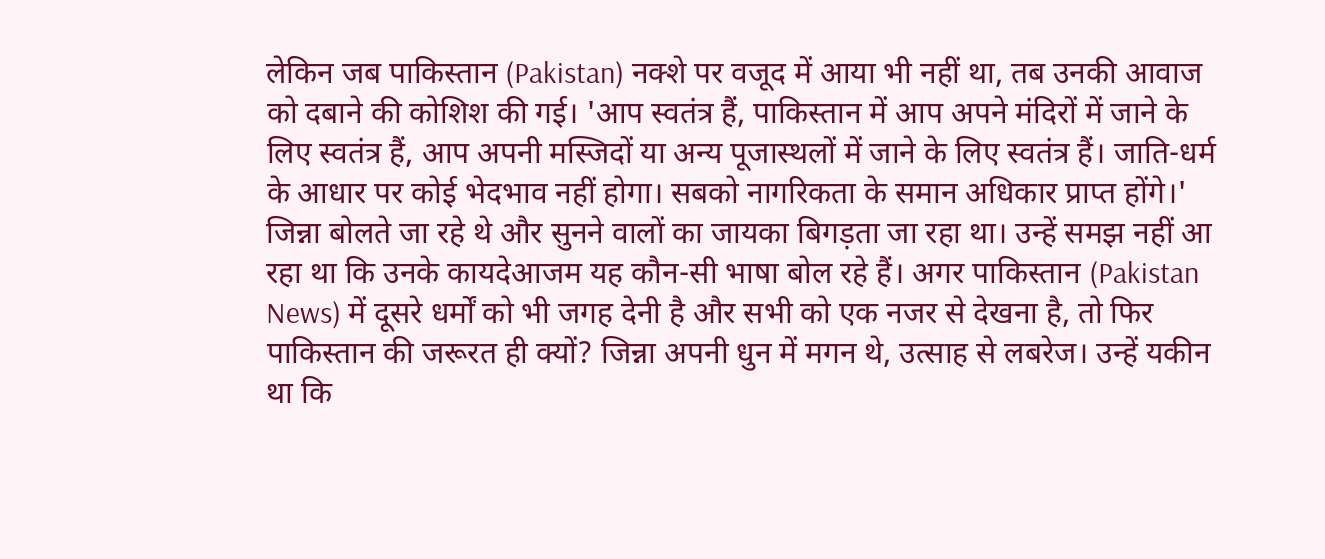लेकिन जब पाकिस्तान (Pakistan) नक्शे पर वजूद में आया भी नहीं था, तब उनकी आवाज को दबाने की कोशिश की गई। 'आप स्वतंत्र हैं, पाकिस्तान में आप अपने मंदिरों में जाने के लिए स्वतंत्र हैं, आप अपनी मस्जिदों या अन्य पूजास्थलों में जाने के लिए स्वतंत्र हैं। जाति-धर्म के आधार पर कोई भेदभाव नहीं होगा। सबको नागरिकता के समान अधिकार प्राप्त होंगे।' जिन्ना बोलते जा रहे थे और सुनने वालों का जायका बिगड़ता जा रहा था। उन्हें समझ नहीं आ रहा था कि उनके कायदेआजम यह कौन-सी भाषा बोल रहे हैं। अगर पाकिस्तान (Pakistan News) में दूसरे धर्मों को भी जगह देनी है और सभी को एक नजर से देखना है, तो फिर पाकिस्तान की जरूरत ही क्यों? जिन्ना अपनी धुन में मगन थे, उत्साह से लबरेज। उन्हें यकीन था कि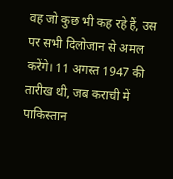वह जो कुछ भी कह रहे हैं, उस पर सभी दिलोजान से अमल करेंगे। 11 अगस्त 1947 की तारीख थी, जब कराची में पाकिस्तान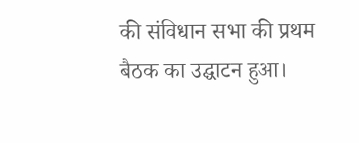की संविधान सभा की प्रथम बैठक का उद्घाटन हुआ।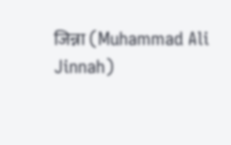जिन्ना (Muhammad Ali Jinnah)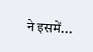ने इसमें...